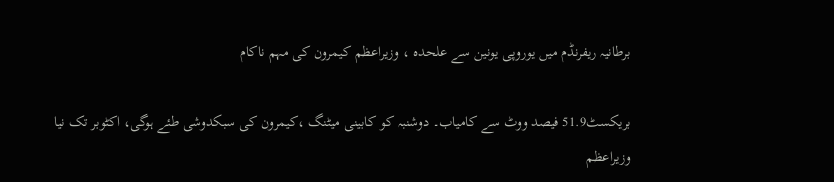برطانیہ ریفرنڈم میں یوروپی یونین سے علحدہ ، وزیراعظم کیمرون کی مہم ناکام

بریکسٹ51.9 فیصد ووٹ سے کامیاب۔ دوشنبہ کو کابینی میٹنگ ،کیمرون کی سبکدوشی طئے ہوگی، اکٹوبر تک نیا وزیراعظم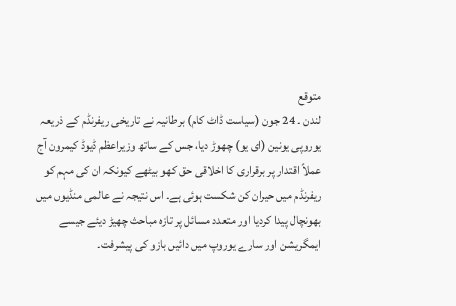متوقع
لندن ۔ 24 جون (سیاست ڈاٹ کام) برطانیہ نے تاریخی ریفرنڈم کے ذریعہ یوروپی یونین (ای یو) چھوڑ دیا، جس کے ساتھ وزیراعظم ڈیوڈ کیمرون آج عملاً اقتدار پر برقراری کا اخلاقی حق کھو بیٹھے کیونکہ ان کی مہم کو ریفرنڈم میں حیران کن شکست ہوئی ہے۔ اس نتیجہ نے عالمی منڈیوں میں بھونچال پیدا کردیا اور متعدد مسائل پر تازہ مباحث چھیڑ دیئے جیسے ایمگریشن اور سارے یوروپ میں دائیں بازو کی پیشرفت۔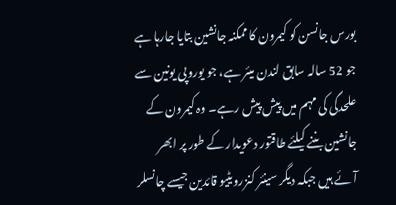بورس جانسن کو کیمرون کا ممکنہ جانشین بتایا جارہا ہے جو 52 سالہ سابق لندن میئر ہے، جو یوروپی یونین سے علحدگی کی مہم میں پیش پیش رہے۔ وہ کیمرون کے جانشین بننے کیلئے طاقتور دعویدار کے طور پر ابھر آئے ہیں جبکہ دیگر سینئر کنزرویٹیو قائدین جیسے چانسلر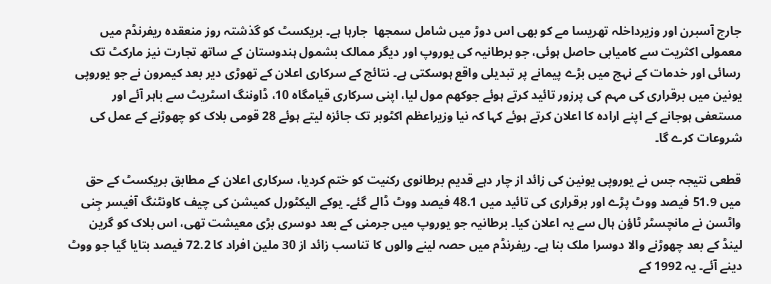جارج آسبرن اور وزیرداخلہ تھریسا مے کو بھی اس دوڑ میں شامل سمجھا  جارہا ہے۔ بریکسٹ کو گذشتہ روز منعقدہ ریفرنڈم میں معمولی اکثریت سے کامیابی حاصل ہوئی، جو برطانیہ کی یوروپ اور دیگر ممالک بشمول ہندوستان کے ساتھ تجارت نیز مارکٹ تک رسائی اور خدمات کے نہج میں بڑے پیمانے پر تبدیلی واقع ہوسکتی ہے۔ نتائج کے سرکاری اعلان کے تھوڑی دیر بعد کیمرون نے جو یوروپی یونین میں برقراری کی مہم کی پرزور تائید کرتے ہوئے جوکھم مول لیا، اپنی سرکاری قیامگاہ 10، ڈاوننگ اسٹریٹ سے باہر آئے اور مستعفی ہوجانے کے اپنے ارادہ کا اعلان کرتے ہوئے کہا کہ نیا وزیراعظم اکٹوبر تک جائزہ لیتے ہوئے 28 قومی بلاک کو چھوڑنے کے عمل کی شروعات کرے گا۔

قطعی نتیجہ جس نے یوروپی یونین کی زائد از چار دہے قدیم برطانوی رکنیت کو ختم کردیا، سرکاری اعلان کے مطابق بریکسٹ کے حق میں 51.9 فیصد ووٹ پڑے اور برقراری کی تائید میں 48.1 فیصد ووٹ ڈالے گئے۔ یوکے الیکٹورل کمیشن کی چیف کاونٹنگ آفیسر جِنی واٹسن نے مانچسٹر ٹاؤن ہال سے یہ اعلان کیا۔ برطانیہ جو یوروپ میں جرمنی کے بعد دوسری بڑی معیشت تھی، اس بلاک کو گرین لینڈ کے بعد چھوڑنے والا دوسرا ملک بنا ہے۔ ریفرنڈم میں حصہ لینے والوں کا تناسب زائد از 30 ملین افراد کا 72.2 فیصد بتایا گیا جو ووٹ دینے آئے۔ یہ 1992 کے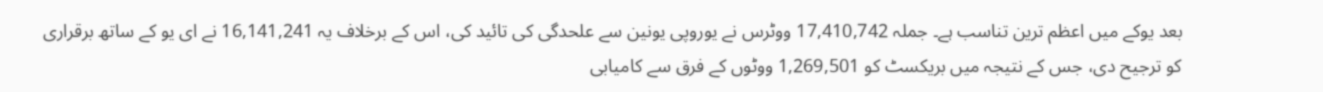بعد یوکے میں اعظم ترین تناسب ہے۔ جملہ 17,410,742 ووٹرس نے یوروپی یونین سے علحدگی کی تائید کی، اس کے برخلاف یہ 16,141,241 نے ای یو کے ساتھ برقراری کو ترجیح دی، جس کے نتیجہ میں بریکسٹ کو 1,269,501 ووٹوں کے فرق سے کامیابی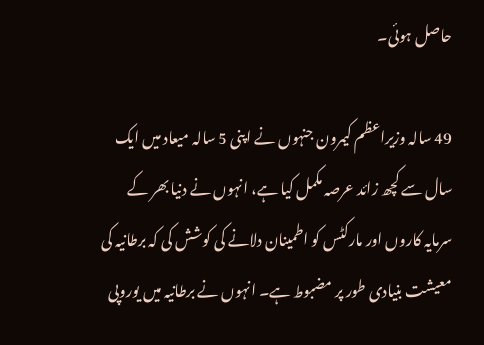حاصل ہوئی۔

49 سالہ وزیراعظم کیمرون جنہوں نے اپنی 5 سالہ میعاد میں ایک سال سے کچھ زائد عرصہ مکمل کیا ہے، انہوں نے دنیا بھر کے سرمایہ کاروں اور مارکٹس کو اطمینان دلانے کی کوشش کی کہ برطانیہ کی معیشت بنیادی طور پر مضبوط ہے۔ انہوں نے برطانیہ میں یوروپی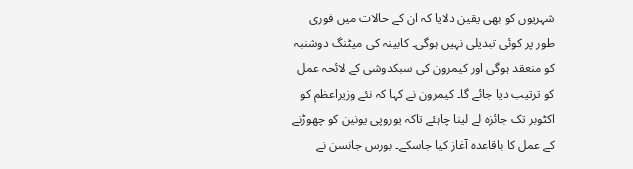شہریوں کو بھی یقین دلایا کہ ان کے حالات میں فوری طور پر کوئی تبدیلی نہیں ہوگی۔ کابینہ کی میٹنگ دوشنبہ کو منعقد ہوگی اور کیمرون کی سبکدوشی کے لائحہ عمل کو ترتیب دیا جائے گا۔ کیمرون نے کہا کہ نئے وزیراعظم کو اکٹوبر تک جائزہ لے لینا چاہئے تاکہ یوروپی یونین کو چھوڑنے کے عمل کا باقاعدہ آغاز کیا جاسکے۔ بورس جانسن نے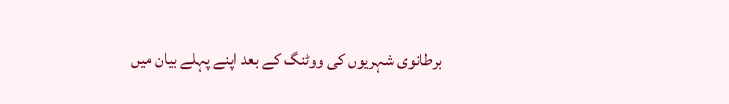برطانوی شہریوں کی ووٹنگ کے بعد اپنے پہلے بیان میں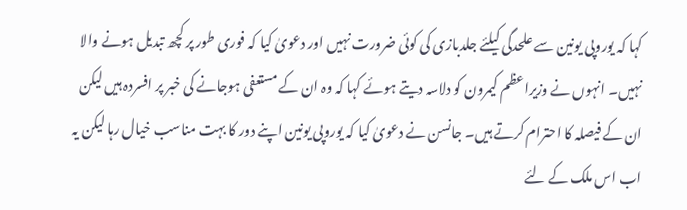کہا کہ یوروپی یونین سے علحدگی کیلئے جلدبازی کی کوئی ضرورت نہیں اور دعویٰ کیا کہ فوری طور پر کچھ تبدیل ہونے والا نہیں۔ انہوں نے وزیراعظم کیمرون کو دلاسہ دیتے ہوئے کہا کہ وہ ان کے مستعفی ہوجانے کی خبر پر افسردہ ہیں لیکن ان کے فیصلہ کا احترام کرتے ہیں۔ جانسن نے دعویٰ کیا کہ یوروپی یونین اپنے دور کا بہت مناسب خیال رہا لیکن یہ اب اس ملک کے لئے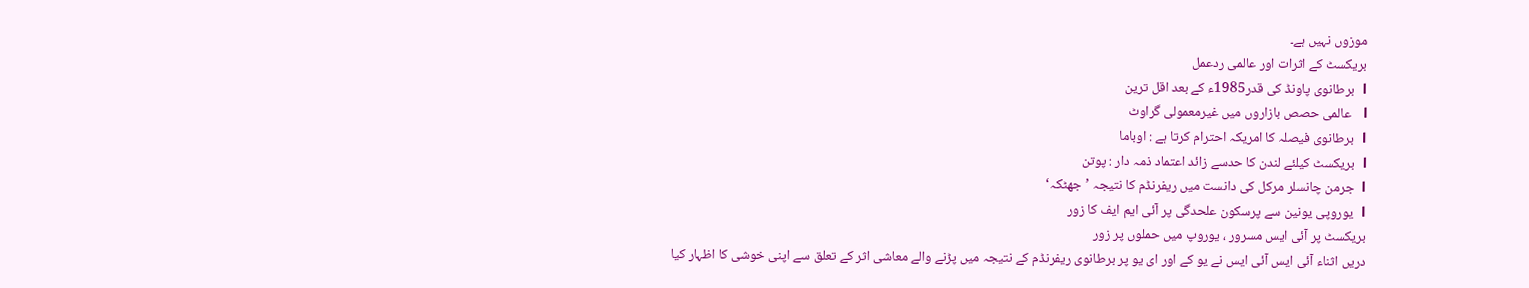موزوں نہیں ہے۔
بریکسٹ کے اثرات اور عالمی ردعمل
l  برطانوی پاونڈ کی قدر1985ء کے بعد اقل ترین
l   عالمی حصص بازاروں میں غیرمعمولی گراوٹ
l  برطانوی فیصلہ کا امریکہ احترام کرتا ہے : اوباما
l  بریکسٹ کیلئے لندن کا حدسے زائد اعتماد ذمہ دار : پوتن
l  جرمن چانسلر مرکل کی دانست میں ریفرنڈم کا نتیجہ ’جھٹکہ‘
l  یوروپی یونین سے پرسکون علحدگی پر آئی ایم ایف کا زور
بریکسٹ پر آئی ایس مسرور ، یوروپ میں حملوں پر زور
دریں اثناء آئی ایس آئی ایس نے یو کے اور ای یو پر برطانوی ریفرنڈم کے نتیجہ میں پڑنے والے معاشی اثر کے تعلق سے اپنی خوشی کا اظہار کیا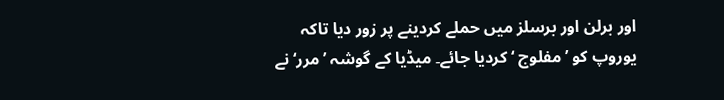اور برلن اور برسلز میں حملے کردینے پر زور دیا تاکہ یوروپ کو ’مفلوج ‘ کردیا جائے۔ میڈیا کے گوشہ ’مرر‘ نے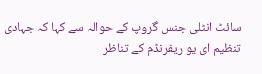سائٹ انٹلی جنس گروپ کے حوالہ سے کہا کہ جہادی تنظیم ای یو ریفرنڈم کے تناظر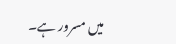میں مسرور ہے۔